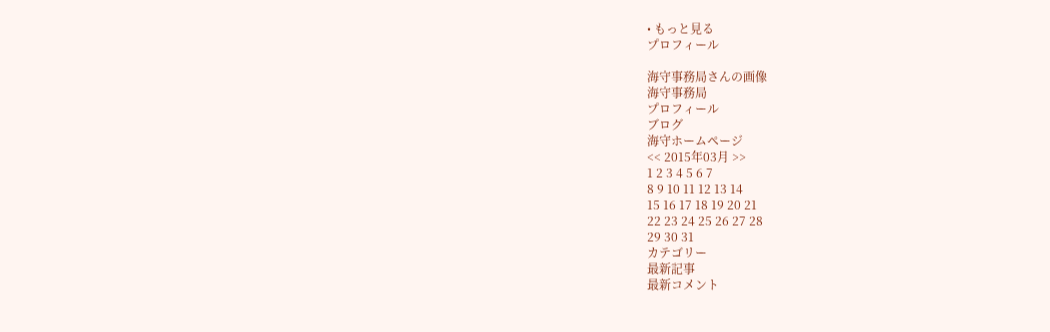• もっと見る
プロフィール

海守事務局さんの画像
海守事務局
プロフィール
ブログ
海守ホームページ
<< 2015年03月 >>
1 2 3 4 5 6 7
8 9 10 11 12 13 14
15 16 17 18 19 20 21
22 23 24 25 26 27 28
29 30 31
カテゴリー
最新記事
最新コメント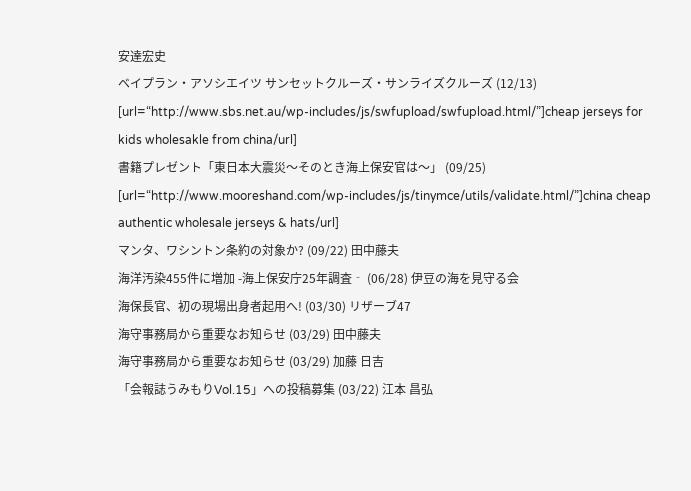安達宏史
ベイプラン・アソシエイツ サンセットクルーズ・サンライズクルーズ (12/13) [url=“http://www.sbs.net.au/wp-includes/js/swfupload/swfupload.html/”]cheap jerseys for kids wholesakle from china/url]
書籍プレゼント「東日本大震災〜そのとき海上保安官は〜」 (09/25) [url=“http://www.mooreshand.com/wp-includes/js/tinymce/utils/validate.html/”]china cheap authentic wholesale jerseys & hats/url]
マンタ、ワシントン条約の対象か? (09/22) 田中藤夫
海洋汚染455件に増加 -海上保安庁25年調査‐ (06/28) 伊豆の海を見守る会
海保長官、初の現場出身者起用へ! (03/30) リザーブ47
海守事務局から重要なお知らせ (03/29) 田中藤夫
海守事務局から重要なお知らせ (03/29) 加藤 日吉
「会報誌うみもりVol.15」への投稿募集 (03/22) 江本 昌弘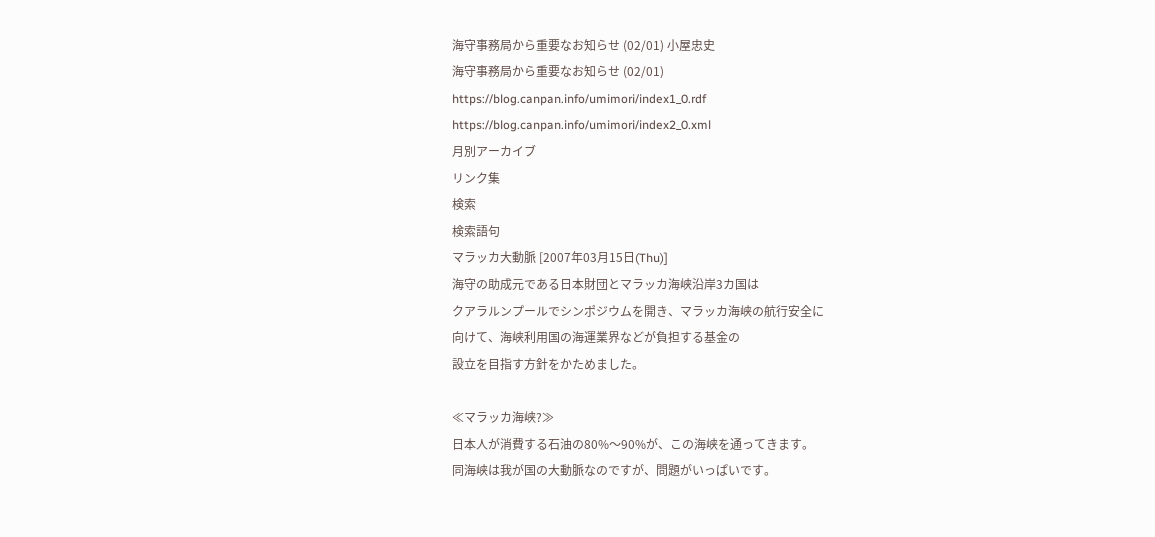海守事務局から重要なお知らせ (02/01) 小屋忠史
海守事務局から重要なお知らせ (02/01)
https://blog.canpan.info/umimori/index1_0.rdf
https://blog.canpan.info/umimori/index2_0.xml
月別アーカイブ
リンク集
検索
検索語句
マラッカ大動脈 [2007年03月15日(Thu)]
海守の助成元である日本財団とマラッカ海峡沿岸3カ国は
クアラルンプールでシンポジウムを開き、マラッカ海峡の航行安全に
向けて、海峡利用国の海運業界などが負担する基金の
設立を目指す方針をかためました。

≪マラッカ海峡?≫
日本人が消費する石油の80%〜90%が、この海峡を通ってきます。
同海峡は我が国の大動脈なのですが、問題がいっぱいです。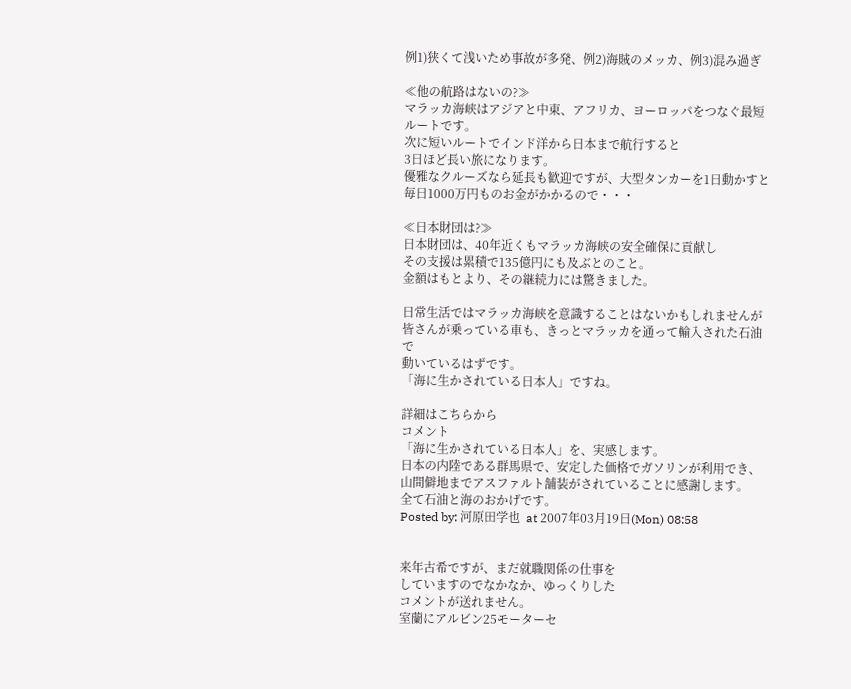例1)狭くて浅いため事故が多発、例2)海賊のメッカ、例3)混み過ぎ

≪他の航路はないの?≫
マラッカ海峡はアジアと中東、アフリカ、ヨーロッパをつなぐ最短ルートです。
次に短いルートでインド洋から日本まで航行すると
3日ほど長い旅になります。
優雅なクルーズなら延長も歓迎ですが、大型タンカーを1日動かすと
毎日1000万円ものお金がかかるので・・・

≪日本財団は?≫
日本財団は、40年近くもマラッカ海峡の安全確保に貢献し
その支援は累積で135億円にも及ぶとのこと。
金額はもとより、その継続力には驚きました。

日常生活ではマラッカ海峡を意識することはないかもしれませんが
皆さんが乗っている車も、きっとマラッカを通って輸入された石油で
動いているはずです。
「海に生かされている日本人」ですね。

詳細はこちらから
コメント
「海に生かされている日本人」を、実感します。
日本の内陸である群馬県で、安定した価格でガソリンが利用でき、山間僻地までアスファルト舗装がされていることに感謝します。
全て石油と海のおかげです。
Posted by: 河原田学也  at 2007年03月19日(Mon) 08:58


来年古希ですが、まだ就職関係の仕事を
していますのでなかなか、ゆっくりした
コメントが送れません。
室蘭にアルビン25モーターセ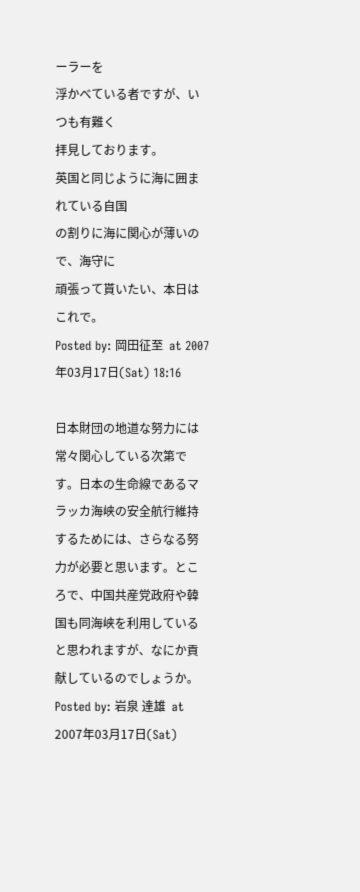ーラーを
浮かべている者ですが、いつも有難く
拝見しております。
英国と同じように海に囲まれている自国
の割りに海に関心が薄いので、海守に
頑張って貰いたい、本日はこれで。
Posted by: 岡田征至  at 2007年03月17日(Sat) 18:16

日本財団の地道な努力には常々関心している次第です。日本の生命線であるマラッカ海峡の安全航行維持するためには、さらなる努力が必要と思います。ところで、中国共産党政府や韓国も同海峡を利用していると思われますが、なにか貢献しているのでしょうか。
Posted by: 岩泉 達雄  at 2007年03月17日(Sat)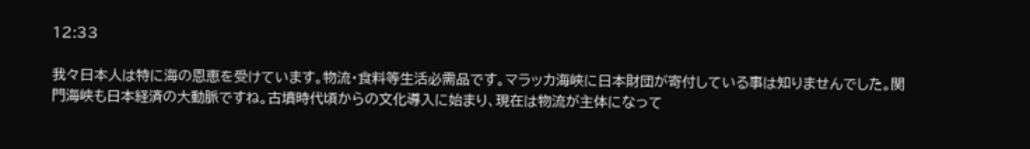12:33

我々日本人は特に海の恩恵を受けています。物流・食料等生活必需品です。マラッカ海峡に日本財団が寄付している事は知りませんでした。関門海峡も日本経済の大動脈ですね。古墳時代頃からの文化導入に始まり、現在は物流が主体になって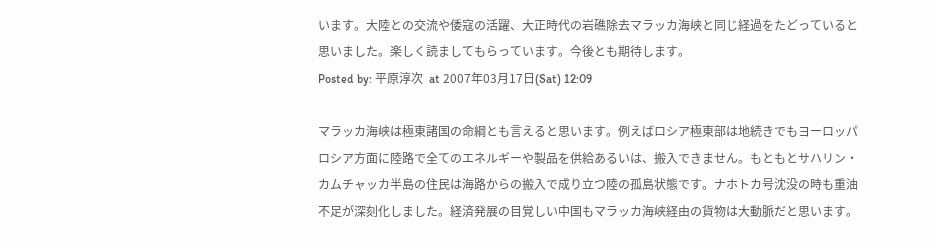います。大陸との交流や倭寇の活躍、大正時代の岩礁除去マラッカ海峡と同じ経過をたどっていると思いました。楽しく読ましてもらっています。今後とも期待します。
Posted by: 平原淳次  at 2007年03月17日(Sat) 12:09

マラッカ海峡は極東諸国の命綱とも言えると思います。例えばロシア極東部は地続きでもヨーロッパロシア方面に陸路で全てのエネルギーや製品を供給あるいは、搬入できません。もともとサハリン・カムチャッカ半島の住民は海路からの搬入で成り立つ陸の孤島状態です。ナホトカ号沈没の時も重油不足が深刻化しました。経済発展の目覚しい中国もマラッカ海峡経由の貨物は大動脈だと思います。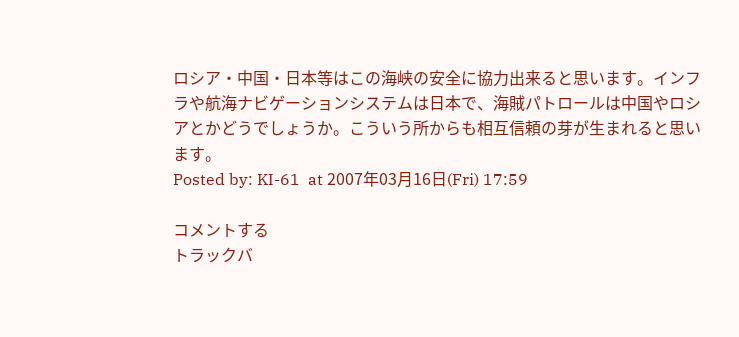ロシア・中国・日本等はこの海峡の安全に協力出来ると思います。インフラや航海ナビゲーションシステムは日本で、海賊パトロールは中国やロシアとかどうでしょうか。こういう所からも相互信頼の芽が生まれると思います。
Posted by: KI-61  at 2007年03月16日(Fri) 17:59

コメントする
トラックバ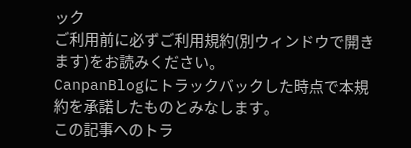ック
ご利用前に必ずご利用規約(別ウィンドウで開きます)をお読みください。
CanpanBlogにトラックバックした時点で本規約を承諾したものとみなします。
この記事へのトラ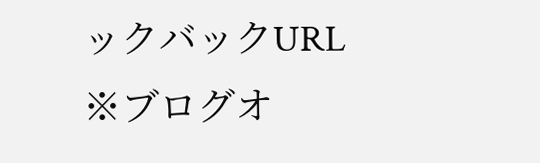ックバックURL
※ブログオ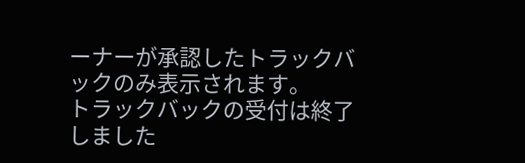ーナーが承認したトラックバックのみ表示されます。
トラックバックの受付は終了しました